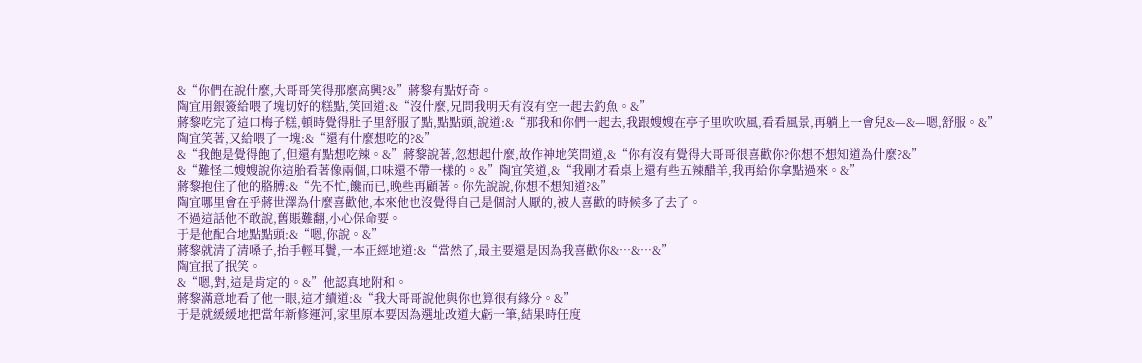&“你們在說什麼,大哥哥笑得那麼高興?&”蔣黎有點好奇。
陶宜用銀簽給喂了塊切好的糕點,笑回道:&“沒什麼,兄問我明天有沒有空一起去釣魚。&”
蔣黎吃完了這口梅子糕,頓時覺得肚子里舒服了點,點點頭,說道:&“那我和你們一起去,我跟嫂嫂在亭子里吹吹風,看看風景,再躺上一會兒&—&—嗯,舒服。&”
陶宜笑著,又給喂了一塊:&“還有什麼想吃的?&”
&“我飽是覺得飽了,但還有點想吃辣。&”蔣黎說著,忽想起什麼,故作神地笑問道,&“你有沒有覺得大哥哥很喜歡你?你想不想知道為什麼?&”
&“難怪二嫂嫂說你這胎看著像兩個,口味還不帶一樣的。&”陶宜笑道,&“我剛才看桌上還有些五辣醋羊,我再給你拿點過來。&”
蔣黎抱住了他的胳膊:&“先不忙,饞而已,晚些再顧著。你先說說,你想不想知道?&”
陶宜哪里會在乎蔣世澤為什麼喜歡他,本來他也沒覺得自己是個討人厭的,被人喜歡的時候多了去了。
不過這話他不敢說,舊賬難翻,小心保命要。
于是他配合地點點頭:&“嗯,你說。&”
蔣黎就清了清嗓子,抬手輕耳鬢,一本正經地道:&“當然了,最主要還是因為我喜歡你&…&…&”
陶宜抿了抿笑。
&“嗯,對,這是肯定的。&”他認真地附和。
蔣黎滿意地看了他一眼,這才續道:&“我大哥哥說他與你也算很有緣分。&”
于是就緩緩地把當年新修運河,家里原本要因為選址改道大虧一筆,結果時任度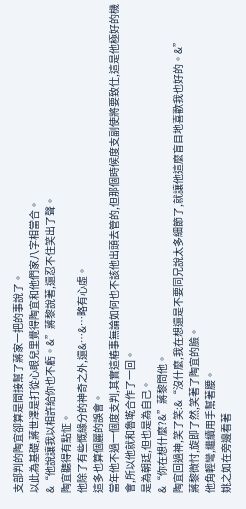支部判的陶宜卻算是間接幫了蔣家一把的事說了。
以此為基礎,蔣世澤是打從心眼兒里覺得陶宜和他們家八字相當合。
&“他說讓我以相許給你也不虧。&”蔣黎說著,還忍不住笑出了聲。
陶宜聽得有點怔。
他除了有些慨緣分的神奇之外,還&…&…略有心虛。
這多也算個麗的誤會。
當年他不過一個度支判,其實這樁事無論如何也不該他出頭去管的,但那個時候度支副使將要致仕,這是他極好的機會,所以他就和魯墘合作了一回。
是為朝廷,但也是為自己。
&“你在想什麼?&”蔣黎問他。
陶宜回過神,笑了笑:&“沒什麼,我在想還是不要同兄說太多細節了,就讓他這麼盲目地喜歡我也好的。&”
蔣黎微忖,旋即了然,笑著了陶宜的臉。
他角輕彎,繼續用手幫著腰。
姚之如在旁邊看著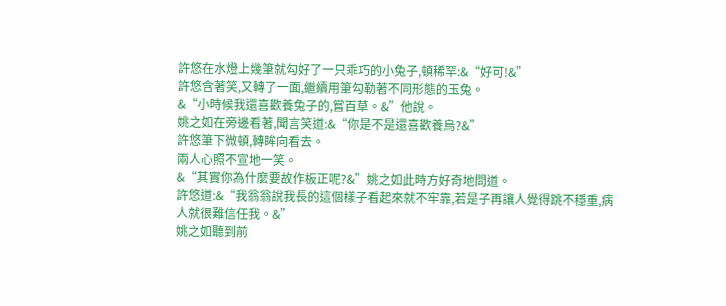許悠在水燈上幾筆就勾好了一只乖巧的小兔子,頓稀罕:&“好可!&”
許悠含著笑,又轉了一面,繼續用筆勾勒著不同形態的玉兔。
&“小時候我還喜歡養兔子的,嘗百草。&”他說。
姚之如在旁邊看著,聞言笑道:&“你是不是還喜歡養烏?&”
許悠筆下微頓,轉眸向看去。
兩人心照不宣地一笑。
&“其實你為什麼要故作板正呢?&”姚之如此時方好奇地問道。
許悠道:&“我翁翁說我長的這個樣子看起來就不牢靠,若是子再讓人覺得跳不穩重,病人就很難信任我。&”
姚之如聽到前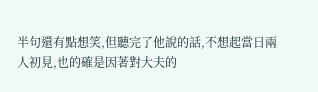半句還有點想笑,但聽完了他說的話,不想起當日兩人初見,也的確是因著對大夫的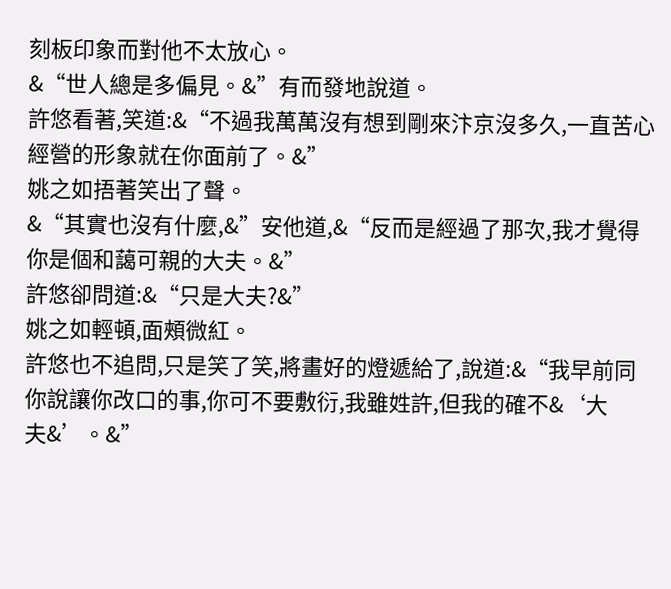刻板印象而對他不太放心。
&“世人總是多偏見。&”有而發地說道。
許悠看著,笑道:&“不過我萬萬沒有想到剛來汴京沒多久,一直苦心經營的形象就在你面前了。&”
姚之如捂著笑出了聲。
&“其實也沒有什麼,&”安他道,&“反而是經過了那次,我才覺得你是個和藹可親的大夫。&”
許悠卻問道:&“只是大夫?&”
姚之如輕頓,面頰微紅。
許悠也不追問,只是笑了笑,將畫好的燈遞給了,說道:&“我早前同你說讓你改口的事,你可不要敷衍,我雖姓許,但我的確不&‘大夫&’。&”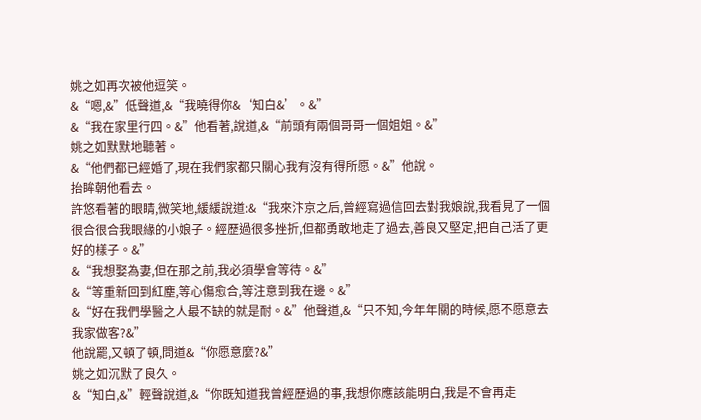姚之如再次被他逗笑。
&“嗯,&”低聲道,&“我曉得你&‘知白&’。&”
&“我在家里行四。&”他看著,說道,&“前頭有兩個哥哥一個姐姐。&”
姚之如默默地聽著。
&“他們都已經婚了,現在我們家都只關心我有沒有得所愿。&”他說。
抬眸朝他看去。
許悠看著的眼睛,微笑地,緩緩說道:&“我來汴京之后,曾經寫過信回去對我娘說,我看見了一個很合很合我眼緣的小娘子。經歷過很多挫折,但都勇敢地走了過去,善良又堅定,把自己活了更好的樣子。&”
&“我想娶為妻,但在那之前,我必須學會等待。&”
&“等重新回到紅塵,等心傷愈合,等注意到我在邊。&”
&“好在我們學醫之人最不缺的就是耐。&”他聲道,&“只不知,今年年關的時候,愿不愿意去我家做客?&”
他說罷,又頓了頓,問道&“你愿意麼?&”
姚之如沉默了良久。
&“知白,&”輕聲說道,&“你既知道我曾經歷過的事,我想你應該能明白,我是不會再走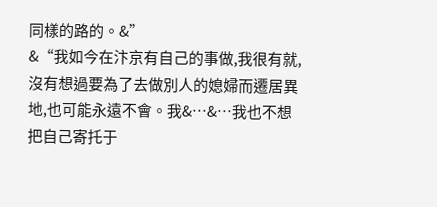同樣的路的。&”
&“我如今在汴京有自己的事做,我很有就,沒有想過要為了去做別人的媳婦而遷居異地,也可能永遠不會。我&…&…我也不想把自己寄托于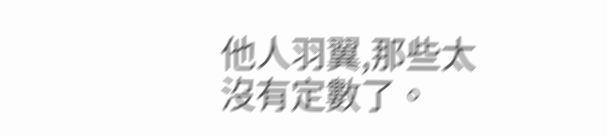他人羽翼,那些太沒有定數了。